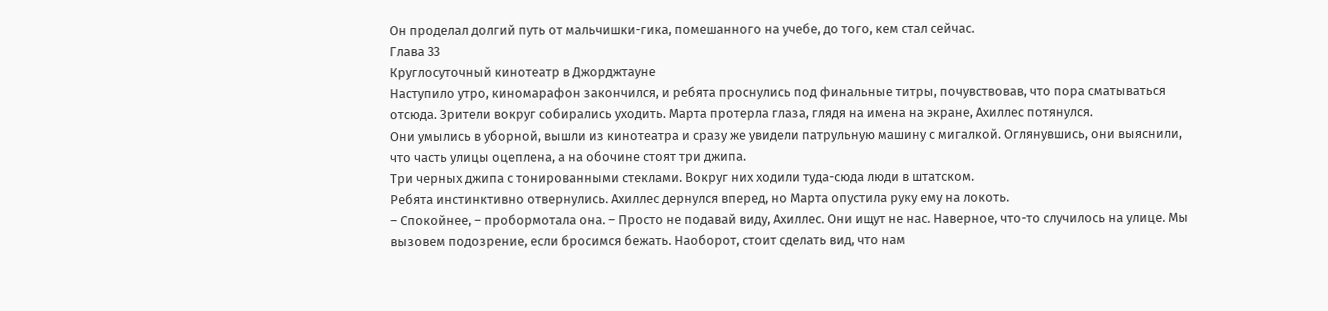Он проделал долгий путь от мальчишки-гика, помешанного на учебе, до того, кем стал сейчас.
Глава 33
Круглосуточный кинотеатр в Джорджтауне
Наступило утро, киномарафон закончился, и ребята проснулись под финальные титры, почувствовав, что пора сматываться отсюда. Зрители вокруг собирались уходить. Марта протерла глаза, глядя на имена на экране, Ахиллес потянулся.
Они умылись в уборной, вышли из кинотеатра и сразу же увидели патрульную машину с мигалкой. Оглянувшись, они выяснили, что часть улицы оцеплена, а на обочине стоят три джипа.
Три черных джипа с тонированными стеклами. Вокруг них ходили туда-сюда люди в штатском.
Ребята инстинктивно отвернулись. Ахиллес дернулся вперед, но Марта опустила руку ему на локоть.
– Спокойнее, – пробормотала она. – Просто не подавай виду, Ахиллес. Они ищут не нас. Наверное, что-то случилось на улице. Мы вызовем подозрение, если бросимся бежать. Наоборот, стоит сделать вид, что нам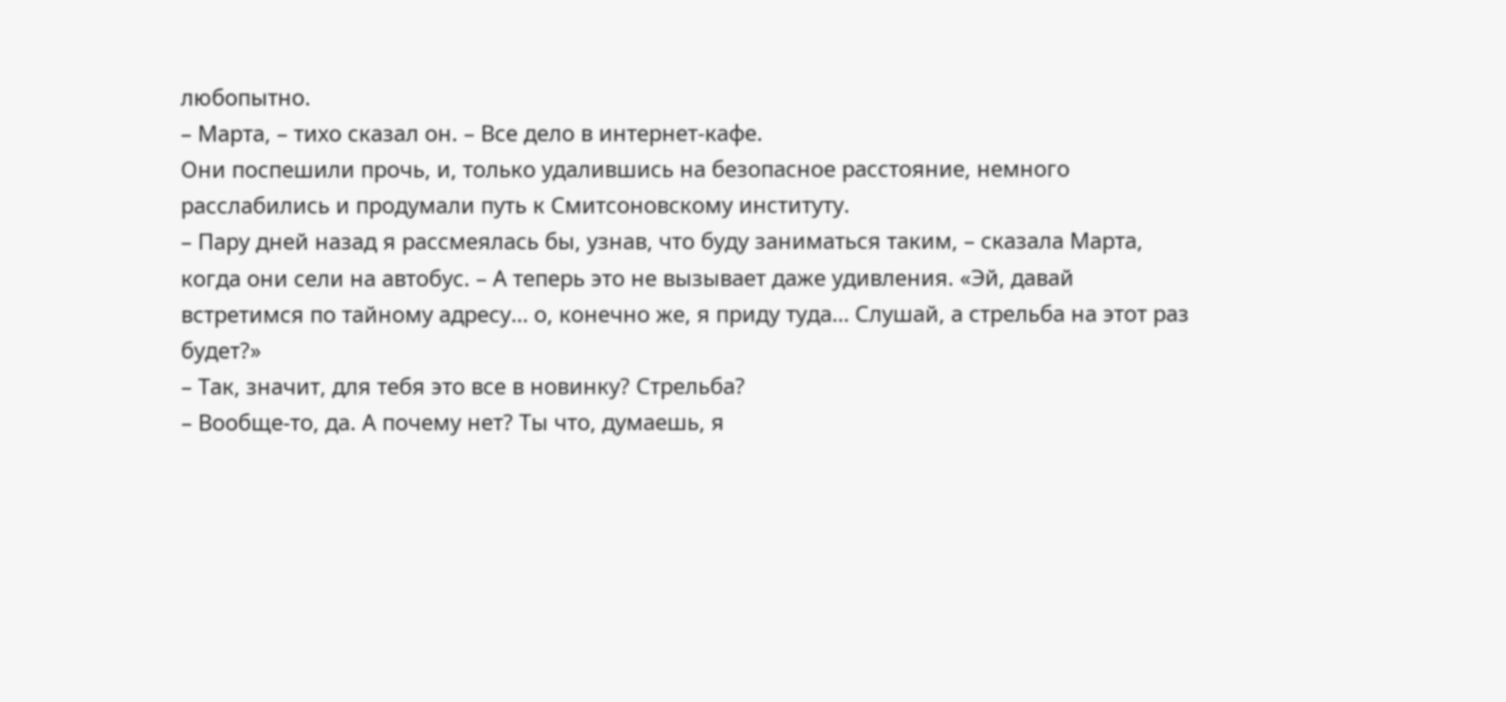любопытно.
– Марта, – тихо сказал он. – Все дело в интернет-кафе.
Они поспешили прочь, и, только удалившись на безопасное расстояние, немного расслабились и продумали путь к Смитсоновскому институту.
– Пару дней назад я рассмеялась бы, узнав, что буду заниматься таким, – сказала Марта, когда они сели на автобус. – А теперь это не вызывает даже удивления. «Эй, давай встретимся по тайному адресу… о, конечно же, я приду туда… Слушай, а стрельба на этот раз будет?»
– Так, значит, для тебя это все в новинку? Стрельба?
– Вообще-то, да. А почему нет? Ты что, думаешь, я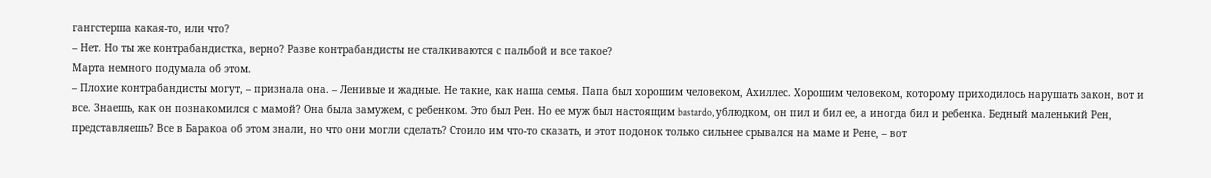гангстерша какая-то, или что?
– Нет. Но ты же контрабандистка, верно? Разве контрабандисты не сталкиваются с пальбой и все такое?
Марта немного подумала об этом.
– Плохие контрабандисты могут, – признала она. – Ленивые и жадные. Не такие, как наша семья. Папа был хорошим человеком, Ахиллес. Хорошим человеком, которому приходилось нарушать закон, вот и все. Знаешь, как он познакомился с мамой? Она была замужем, с ребенком. Это был Рен. Но ее муж был настоящим bastardo, ублюдком, он пил и бил ее, а иногда бил и ребенка. Бедный маленький Рен, представляешь? Все в Баракоа об этом знали, но что они могли сделать? Стоило им что-то сказать, и этот подонок только сильнее срывался на маме и Рене, – вот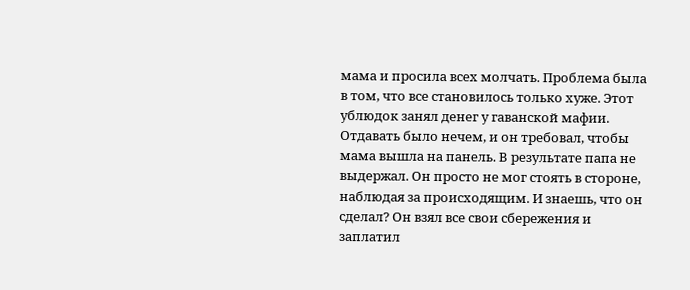мама и просила всех молчать. Проблема была в том, что все становилось только хуже. Этот ублюдок занял денег у гаванской мафии. Отдавать было нечем, и он требовал, чтобы мама вышла на панель. В результате папа не выдержал. Он просто не мог стоять в стороне, наблюдая за происходящим. И знаешь, что он сделал? Он взял все свои сбережения и заплатил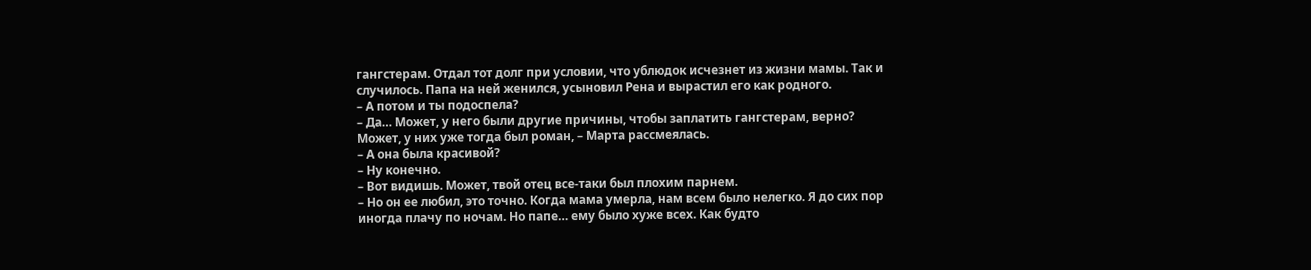гангстерам. Отдал тот долг при условии, что ублюдок исчезнет из жизни мамы. Так и случилось. Папа на ней женился, усыновил Рена и вырастил его как родного.
– А потом и ты подоспела?
– Да… Может, у него были другие причины, чтобы заплатить гангстерам, верно? Может, у них уже тогда был роман, – Марта рассмеялась.
– А она была красивой?
– Ну конечно.
– Вот видишь. Может, твой отец все-таки был плохим парнем.
– Но он ее любил, это точно. Когда мама умерла, нам всем было нелегко. Я до сих пор иногда плачу по ночам. Но папе… ему было хуже всех. Как будто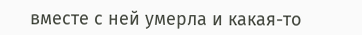вместе с ней умерла и какая-то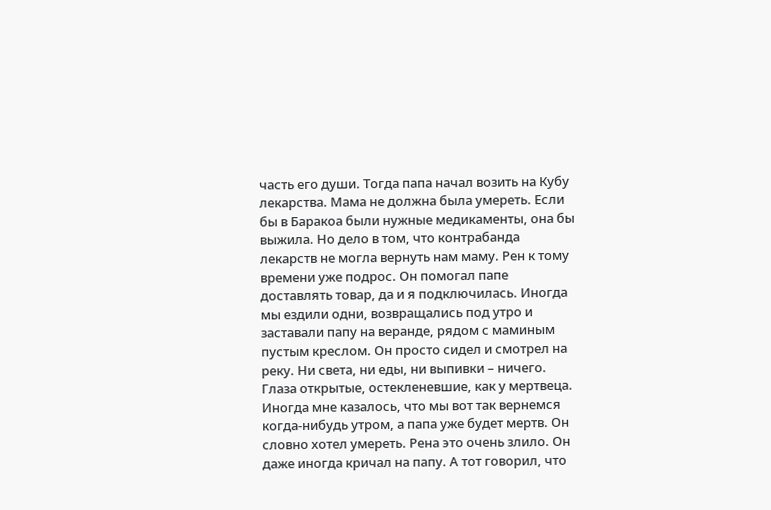часть его души. Тогда папа начал возить на Кубу лекарства. Мама не должна была умереть. Если бы в Баракоа были нужные медикаменты, она бы выжила. Но дело в том, что контрабанда лекарств не могла вернуть нам маму. Рен к тому времени уже подрос. Он помогал папе доставлять товар, да и я подключилась. Иногда мы ездили одни, возвращались под утро и заставали папу на веранде, рядом с маминым пустым креслом. Он просто сидел и смотрел на реку. Ни света, ни еды, ни выпивки – ничего. Глаза открытые, остекленевшие, как у мертвеца. Иногда мне казалось, что мы вот так вернемся когда-нибудь утром, а папа уже будет мертв. Он словно хотел умереть. Рена это очень злило. Он даже иногда кричал на папу. А тот говорил, что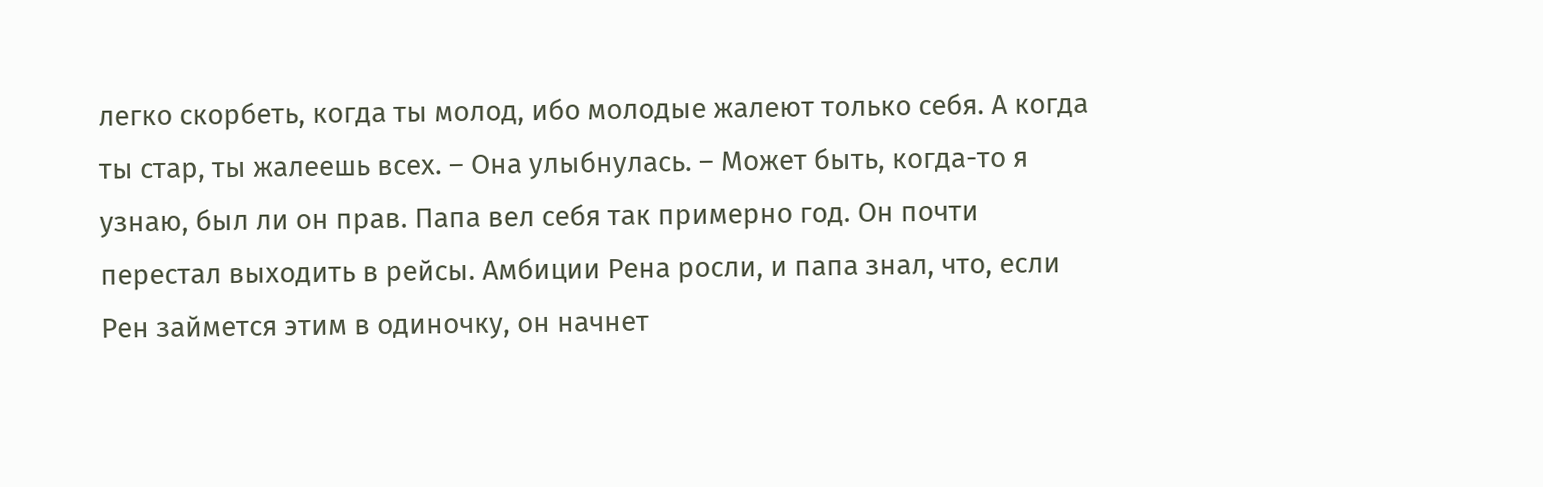легко скорбеть, когда ты молод, ибо молодые жалеют только себя. А когда ты стар, ты жалеешь всех. – Она улыбнулась. – Может быть, когда-то я узнаю, был ли он прав. Папа вел себя так примерно год. Он почти перестал выходить в рейсы. Амбиции Рена росли, и папа знал, что, если Рен займется этим в одиночку, он начнет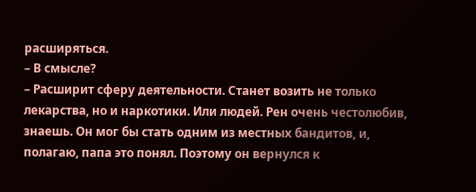расширяться.
– В смысле?
– Расширит сферу деятельности. Станет возить не только лекарства, но и наркотики. Или людей. Рен очень честолюбив, знаешь. Он мог бы стать одним из местных бандитов, и, полагаю, папа это понял. Поэтому он вернулся к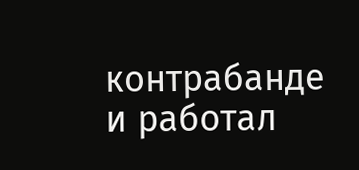контрабанде и работал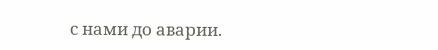с нами до аварии.